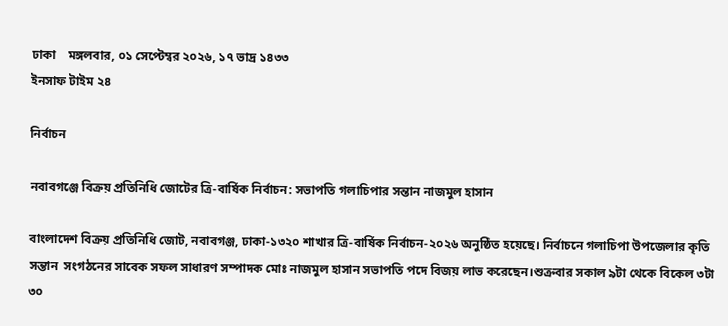ঢাকা    মঙ্গলবার, ০১ সেপ্টেম্বর ২০২৬, ১৭ ভাদ্র ১৪৩৩
ইনসাফ টাইম ২৪

নির্বাচন

নবাবগঞ্জে বিক্রয় প্রতিনিধি জোটের ত্রি-বার্ষিক নির্বাচন: সভাপতি গলাচিপার সন্তান নাজমুল হাসান

বাংলাদেশ বিক্রয় প্রতিনিধি জোট, নবাবগঞ্জ, ঢাকা-১৩২০ শাখার ত্রি-বার্ষিক নির্বাচন-২০২৬ অনুষ্ঠিত হয়েছে। নির্বাচনে গলাচিপা উপজেলার কৃতি সন্তান  সংগঠনের সাবেক সফল সাধারণ সম্পাদক মোঃ নাজমুল হাসান সভাপতি পদে বিজয় লাভ করেছেন।শুক্রবার সকাল ৯টা থেকে বিকেল ৩টা ৩০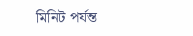মিনিট পর্যন্ত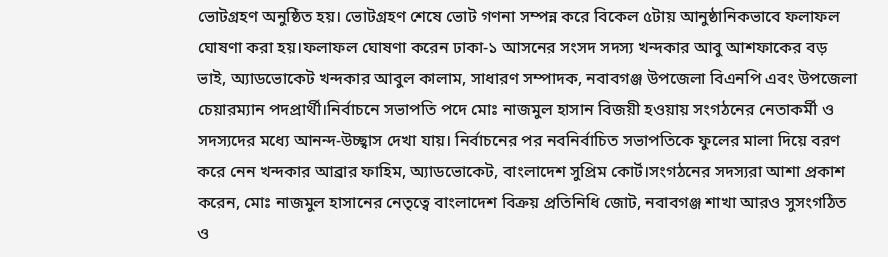ভোটগ্রহণ অনুষ্ঠিত হয়। ভোটগ্রহণ শেষে ভোট গণনা সম্পন্ন করে বিকেল ৫টায় আনুষ্ঠানিকভাবে ফলাফল ঘোষণা করা হয়।ফলাফল ঘোষণা করেন ঢাকা-১ আসনের সংসদ সদস্য খন্দকার আবু আশফাকের বড় ভাই, অ্যাডভোকেট খন্দকার আবুল কালাম, সাধারণ সম্পাদক, নবাবগঞ্জ উপজেলা বিএনপি এবং উপজেলা চেয়ারম্যান পদপ্রার্থী।নির্বাচনে সভাপতি পদে মোঃ নাজমুল হাসান বিজয়ী হওয়ায় সংগঠনের নেতাকর্মী ও সদস্যদের মধ্যে আনন্দ-উচ্ছ্বাস দেখা যায়। নির্বাচনের পর নবনির্বাচিত সভাপতিকে ফুলের মালা দিয়ে বরণ করে নেন খন্দকার আব্রার ফাহিম, অ্যাডভোকেট, বাংলাদেশ সুপ্রিম কোর্ট।সংগঠনের সদস্যরা আশা প্রকাশ করেন, মোঃ নাজমুল হাসানের নেতৃত্বে বাংলাদেশ বিক্রয় প্রতিনিধি জোট, নবাবগঞ্জ শাখা আরও সুসংগঠিত ও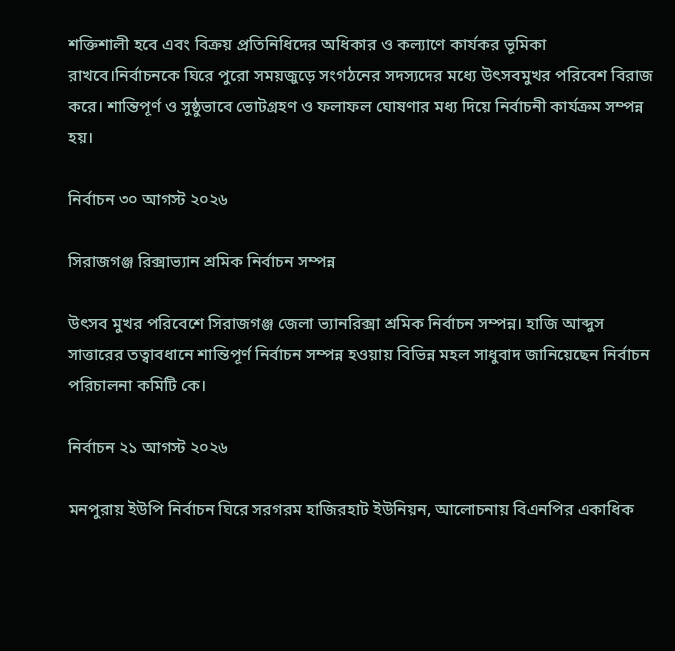শক্তিশালী হবে এবং বিক্রয় প্রতিনিধিদের অধিকার ও কল্যাণে কার্যকর ভূমিকা রাখবে।নির্বাচনকে ঘিরে পুরো সময়জুড়ে সংগঠনের সদস্যদের মধ্যে উৎসবমুখর পরিবেশ বিরাজ করে। শান্তিপূর্ণ ও সুষ্ঠুভাবে ভোটগ্রহণ ও ফলাফল ঘোষণার মধ্য দিয়ে নির্বাচনী কার্যক্রম সম্পন্ন হয়।

নির্বাচন ৩০ আগস্ট ২০২৬

সিরাজগঞ্জ রিক্সাভ্যান শ্রমিক নির্বাচন সম্পন্ন

উৎসব মুখর পরিবেশে সিরাজগঞ্জ জেলা ভ্যানরিক্সা শ্রমিক নির্বাচন সম্পন্ন। হাজি আব্দুস সাত্তারের তত্বাবধানে শান্তিপূর্ণ নির্বাচন সম্পন্ন হওয়ায় বিভিন্ন মহল সাধুবাদ জানিয়েছেন নির্বাচন পরিচালনা কমিটি কে।

নির্বাচন ২১ আগস্ট ২০২৬

মনপুরায় ইউপি নির্বাচন ঘিরে সরগরম হাজিরহাট ইউনিয়ন, আলোচনায় বিএনপির একাধিক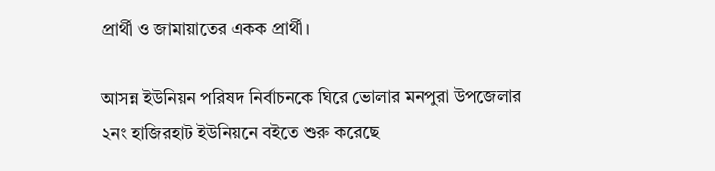প্রার্থী ও জামায়াতের একক প্রার্থী।

আসন্ন ইউনিয়ন পরিষদ নির্বাচনকে ঘিরে ভোলার মনপুরা উপজেলার ২নং হাজিরহাট ইউনিয়নে বইতে শুরু করেছে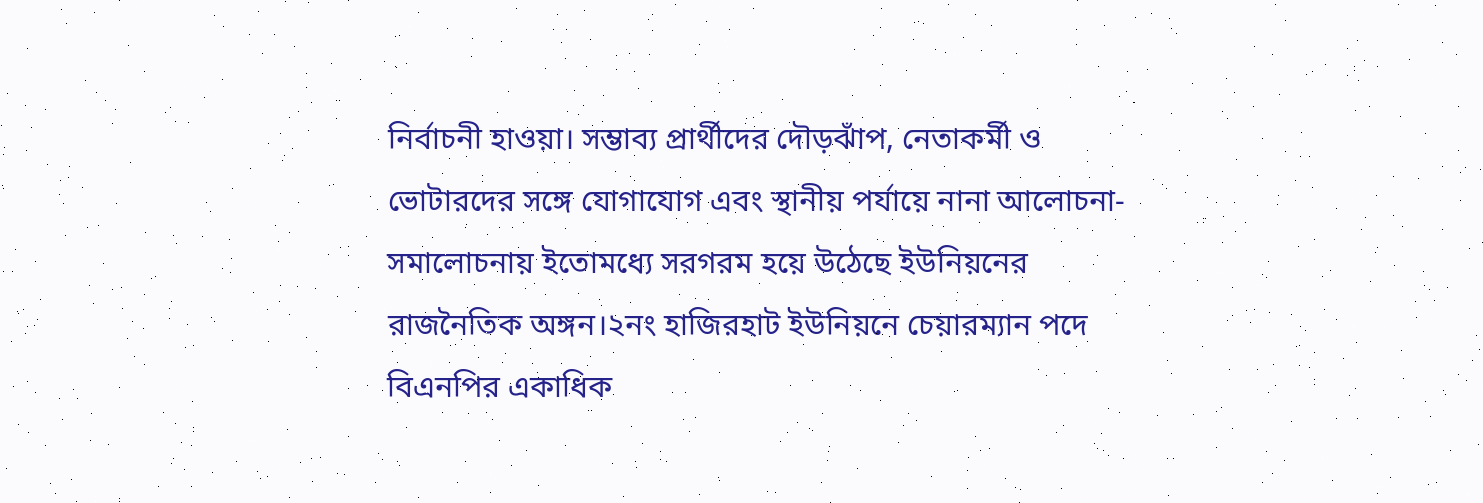নির্বাচনী হাওয়া। সম্ভাব্য প্রার্থীদের দৌড়ঝাঁপ, নেতাকর্মী ও ভোটারদের সঙ্গে যোগাযোগ এবং স্থানীয় পর্যায়ে নানা আলোচনা-সমালোচনায় ইতোমধ্যে সরগরম হয়ে উঠেছে ইউনিয়নের রাজনৈতিক অঙ্গন।২নং হাজিরহাট ইউনিয়নে চেয়ারম্যান পদে বিএনপির একাধিক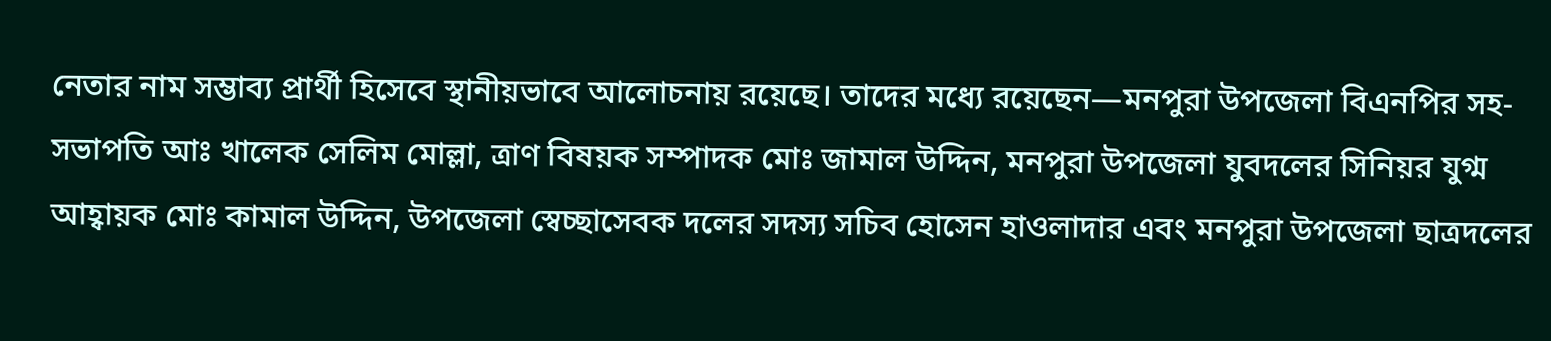নেতার নাম সম্ভাব্য প্রার্থী হিসেবে স্থানীয়ভাবে আলোচনায় রয়েছে। তাদের মধ্যে রয়েছেন—মনপুরা উপজেলা বিএনপির সহ-সভাপতি আঃ খালেক সেলিম মোল্লা, ত্রাণ বিষয়ক সম্পাদক মোঃ জামাল উদ্দিন, মনপুরা উপজেলা যুবদলের সিনিয়র যুগ্ম আহ্বায়ক মোঃ কামাল উদ্দিন, উপজেলা স্বেচ্ছাসেবক দলের সদস্য সচিব হোসেন হাওলাদার এবং মনপুরা উপজেলা ছাত্রদলের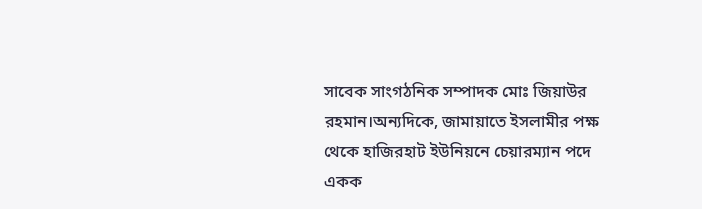সাবেক সাংগঠনিক সম্পাদক মোঃ জিয়াউর রহমান।অন্যদিকে, জামায়াতে ইসলামীর পক্ষ থেকে হাজিরহাট ইউনিয়নে চেয়ারম্যান পদে একক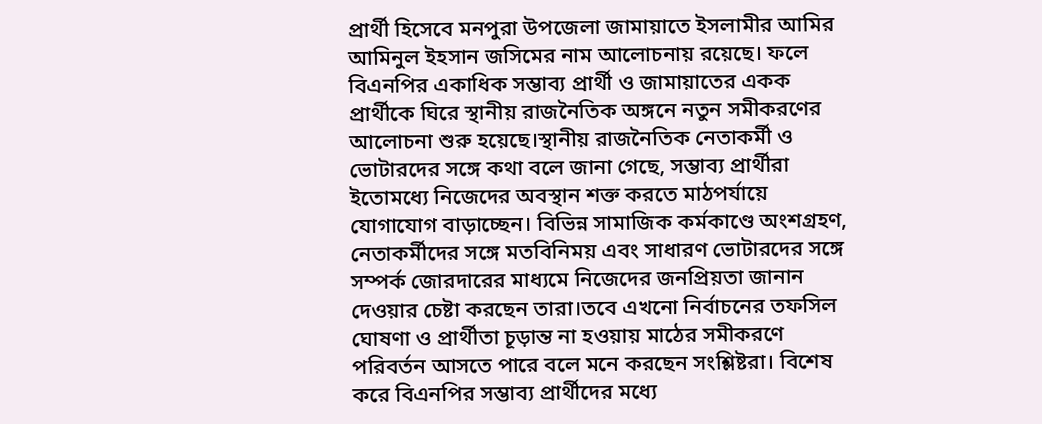প্রার্থী হিসেবে মনপুরা উপজেলা জামায়াতে ইসলামীর আমির আমিনুল ইহসান জসিমের নাম আলোচনায় রয়েছে। ফলে বিএনপির একাধিক সম্ভাব্য প্রার্থী ও জামায়াতের একক প্রার্থীকে ঘিরে স্থানীয় রাজনৈতিক অঙ্গনে নতুন সমীকরণের আলোচনা শুরু হয়েছে।স্থানীয় রাজনৈতিক নেতাকর্মী ও ভোটারদের সঙ্গে কথা বলে জানা গেছে, সম্ভাব্য প্রার্থীরা ইতোমধ্যে নিজেদের অবস্থান শক্ত করতে মাঠপর্যায়ে যোগাযোগ বাড়াচ্ছেন। বিভিন্ন সামাজিক কর্মকাণ্ডে অংশগ্রহণ, নেতাকর্মীদের সঙ্গে মতবিনিময় এবং সাধারণ ভোটারদের সঙ্গে সম্পর্ক জোরদারের মাধ্যমে নিজেদের জনপ্রিয়তা জানান দেওয়ার চেষ্টা করছেন তারা।তবে এখনো নির্বাচনের তফসিল ঘোষণা ও প্রার্থীতা চূড়ান্ত না হওয়ায় মাঠের সমীকরণে পরিবর্তন আসতে পারে বলে মনে করছেন সংশ্লিষ্টরা। বিশেষ করে বিএনপির সম্ভাব্য প্রার্থীদের মধ্যে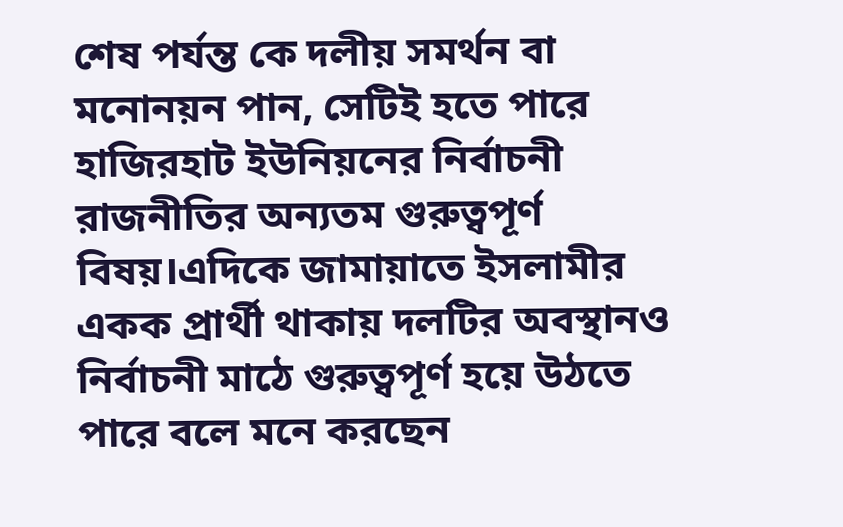শেষ পর্যন্ত কে দলীয় সমর্থন বা মনোনয়ন পান, সেটিই হতে পারে হাজিরহাট ইউনিয়নের নির্বাচনী রাজনীতির অন্যতম গুরুত্বপূর্ণ বিষয়।এদিকে জামায়াতে ইসলামীর একক প্রার্থী থাকায় দলটির অবস্থানও নির্বাচনী মাঠে গুরুত্বপূর্ণ হয়ে উঠতে পারে বলে মনে করছেন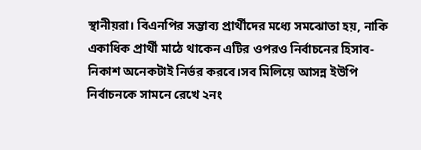স্থানীয়রা। বিএনপির সম্ভাব্য প্রার্থীদের মধ্যে সমঝোতা হয়, নাকি একাধিক প্রার্থী মাঠে থাকেন এটির ওপরও নির্বাচনের হিসাব-নিকাশ অনেকটাই নির্ভর করবে।সব মিলিয়ে আসন্ন ইউপি নির্বাচনকে সামনে রেখে ২নং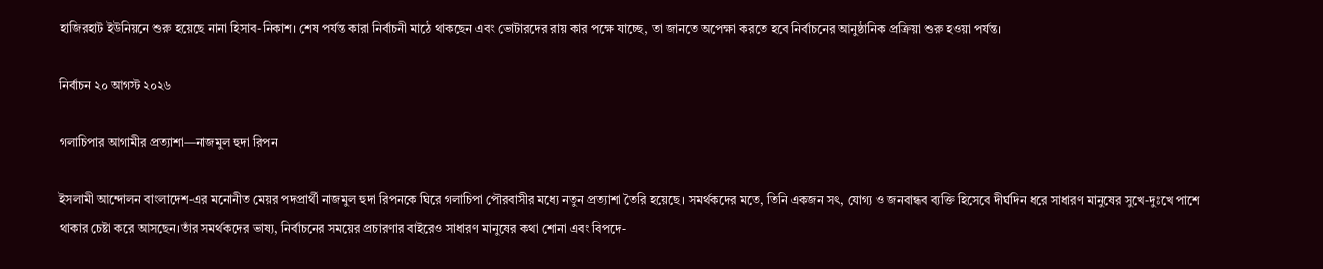হাজিরহাট ইউনিয়নে শুরু হয়েছে নানা হিসাব-নিকাশ। শেষ পর্যন্ত কারা নির্বাচনী মাঠে থাকছেন এবং ভোটারদের রায় কার পক্ষে যাচ্ছে, তা জানতে অপেক্ষা করতে হবে নির্বাচনের আনুষ্ঠানিক প্রক্রিয়া শুরু হওয়া পর্যন্ত।

নির্বাচন ২০ আগস্ট ২০২৬

গলাচিপার আগামীর প্রত্যাশা—নাজমুল হুদা রিপন

ইসলামী আন্দোলন বাংলাদেশ-এর মনোনীত মেয়র পদপ্রার্থী নাজমুল হুদা রিপনকে ঘিরে গলাচিপা পৌরবাসীর মধ্যে নতুন প্রত্যাশা তৈরি হয়েছে। সমর্থকদের মতে, তিনি একজন সৎ, যোগ্য ও জনবান্ধব ব্যক্তি হিসেবে দীর্ঘদিন ধরে সাধারণ মানুষের সুখে-দুঃখে পাশে থাকার চেষ্টা করে আসছেন।তাঁর সমর্থকদের ভাষ্য, নির্বাচনের সময়ের প্রচারণার বাইরেও সাধারণ মানুষের কথা শোনা এবং বিপদে-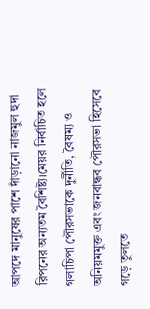আপদে মানুষের পাশে দাঁড়ানো নাজমুল হুদা রিপনের অন্যতম বৈশিষ্ট্য।মেয়র নির্বাচিত হলে গলাচিপা পৌরসভাকে দুর্নীতি, বৈষম্য ও অনিয়মমুক্ত এবং জনবান্ধব পৌরসভা হিসেবে গড়ে তুলতে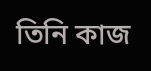তিনি কাজ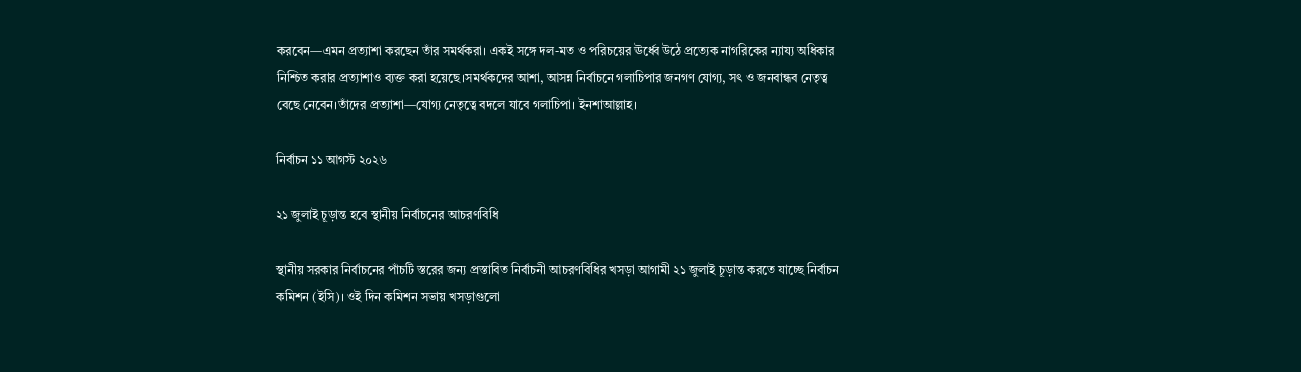করবেন—এমন প্রত্যাশা করছেন তাঁর সমর্থকরা। একই সঙ্গে দল-মত ও পরিচয়ের ঊর্ধ্বে উঠে প্রত্যেক নাগরিকের ন্যায্য অধিকার নিশ্চিত করার প্রত্যাশাও ব্যক্ত করা হয়েছে।সমর্থকদের আশা, আসন্ন নির্বাচনে গলাচিপার জনগণ যোগ্য, সৎ ও জনবান্ধব নেতৃত্ব বেছে নেবেন।তাঁদের প্রত্যাশা—যোগ্য নেতৃত্বে বদলে যাবে গলাচিপা। ইনশাআল্লাহ।

নির্বাচন ১১ আগস্ট ২০২৬

২১ জুলাই চূড়ান্ত হবে স্থানীয় নির্বাচনের আচরণবিধি

স্থানীয় সরকার নির্বাচনের পাঁচটি স্তরের জন্য প্রস্তাবিত নির্বাচনী আচরণবিধির খসড়া আগামী ২১ জুলাই চূড়ান্ত করতে যাচ্ছে নির্বাচন কমিশন (ইসি)। ওই দিন কমিশন সভায় খসড়াগুলো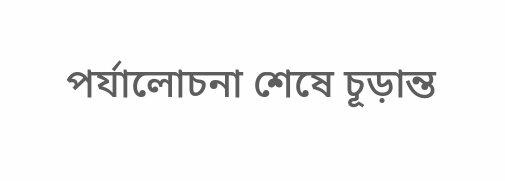পর্যালোচনা শেষে চূড়ান্ত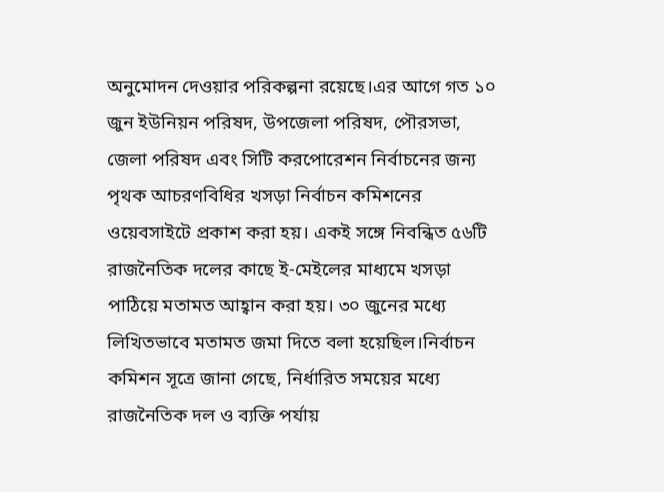অনুমোদন দেওয়ার পরিকল্পনা রয়েছে।এর আগে গত ১০ জুন ইউনিয়ন পরিষদ, উপজেলা পরিষদ, পৌরসভা, জেলা পরিষদ এবং সিটি করপোরেশন নির্বাচনের জন্য পৃথক আচরণবিধির খসড়া নির্বাচন কমিশনের ওয়েবসাইটে প্রকাশ করা হয়। একই সঙ্গে নিবন্ধিত ৫৬টি রাজনৈতিক দলের কাছে ই-মেইলের মাধ্যমে খসড়া পাঠিয়ে মতামত আহ্বান করা হয়। ৩০ জুনের মধ্যে লিখিতভাবে মতামত জমা দিতে বলা হয়েছিল।নির্বাচন কমিশন সূত্রে জানা গেছে, নির্ধারিত সময়ের মধ্যে রাজনৈতিক দল ও ব্যক্তি পর্যায়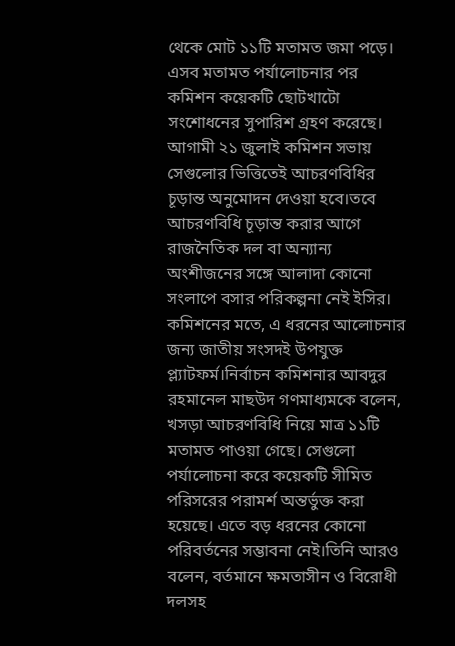থেকে মোট ১১টি মতামত জমা পড়ে। এসব মতামত পর্যালোচনার পর কমিশন কয়েকটি ছোটখাটো সংশোধনের সুপারিশ গ্রহণ করেছে। আগামী ২১ জুলাই কমিশন সভায় সেগুলোর ভিত্তিতেই আচরণবিধির চূড়ান্ত অনুমোদন দেওয়া হবে।তবে আচরণবিধি চূড়ান্ত করার আগে রাজনৈতিক দল বা অন্যান্য অংশীজনের সঙ্গে আলাদা কোনো সংলাপে বসার পরিকল্পনা নেই ইসির। কমিশনের মতে, এ ধরনের আলোচনার জন্য জাতীয় সংসদই উপযুক্ত প্ল্যাটফর্ম।নির্বাচন কমিশনার আবদুর রহমানেল মাছউদ গণমাধ্যমকে বলেন, খসড়া আচরণবিধি নিয়ে মাত্র ১১টি মতামত পাওয়া গেছে। সেগুলো পর্যালোচনা করে কয়েকটি সীমিত পরিসরের পরামর্শ অন্তর্ভুক্ত করা হয়েছে। এতে বড় ধরনের কোনো পরিবর্তনের সম্ভাবনা নেই।তিনি আরও বলেন, বর্তমানে ক্ষমতাসীন ও বিরোধী দলসহ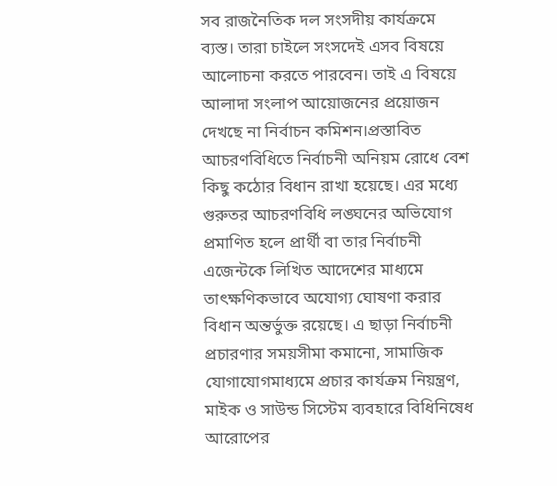সব রাজনৈতিক দল সংসদীয় কার্যক্রমে ব্যস্ত। তারা চাইলে সংসদেই এসব বিষয়ে আলোচনা করতে পারবেন। তাই এ বিষয়ে আলাদা সংলাপ আয়োজনের প্রয়োজন দেখছে না নির্বাচন কমিশন।প্রস্তাবিত আচরণবিধিতে নির্বাচনী অনিয়ম রোধে বেশ কিছু কঠোর বিধান রাখা হয়েছে। এর মধ্যে গুরুতর আচরণবিধি লঙ্ঘনের অভিযোগ প্রমাণিত হলে প্রার্থী বা তার নির্বাচনী এজেন্টকে লিখিত আদেশের মাধ্যমে তাৎক্ষণিকভাবে অযোগ্য ঘোষণা করার বিধান অন্তর্ভুক্ত রয়েছে। এ ছাড়া নির্বাচনী প্রচারণার সময়সীমা কমানো, সামাজিক যোগাযোগমাধ্যমে প্রচার কার্যক্রম নিয়ন্ত্রণ, মাইক ও সাউন্ড সিস্টেম ব্যবহারে বিধিনিষেধ আরোপের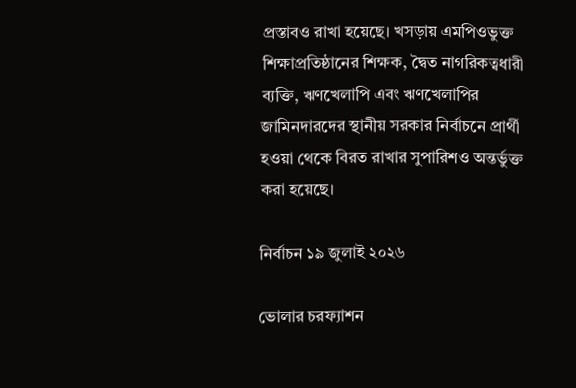প্রস্তাবও রাখা হয়েছে। খসড়ায় এমপিওভুক্ত শিক্ষাপ্রতিষ্ঠানের শিক্ষক, দ্বৈত নাগরিকত্বধারী ব্যক্তি, ঋণখেলাপি এবং ঋণখেলাপির জামিনদারদের স্থানীয় সরকার নির্বাচনে প্রার্থী হওয়া থেকে বিরত রাখার সুপারিশও অন্তর্ভুক্ত করা হয়েছে।

নির্বাচন ১৯ জুলাই ২০২৬

ভোলার চরফ্যাশন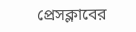প্রেসক্লাবের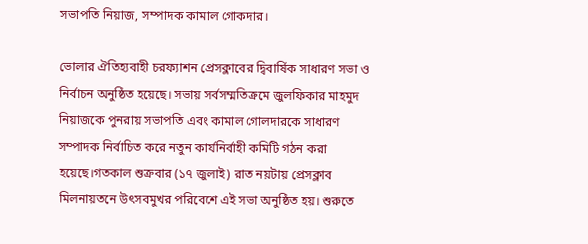সভাপতি নিয়াজ, সম্পাদক কামাল গোকদার।

ভোলার ঐতিহ্যবাহী চরফ্যাশন প্রেসক্লাবের দ্বিবার্ষিক সাধারণ সভা ও নির্বাচন অনুষ্ঠিত হয়েছে। সভায় সর্বসম্মতিক্রমে জুলফিকার মাহমুদ নিয়াজকে পুনরায় সভাপতি এবং কামাল গোলদারকে সাধারণ সম্পাদক নির্বাচিত করে নতুন কার্যনির্বাহী কমিটি গঠন করা হয়েছে।গতকাল শুক্রবার (১৭ জুলাই) রাত নয়টায় প্রেসক্লাব মিলনায়তনে উৎসবমুখর পরিবেশে এই সভা অনুষ্ঠিত হয়। শুরুতে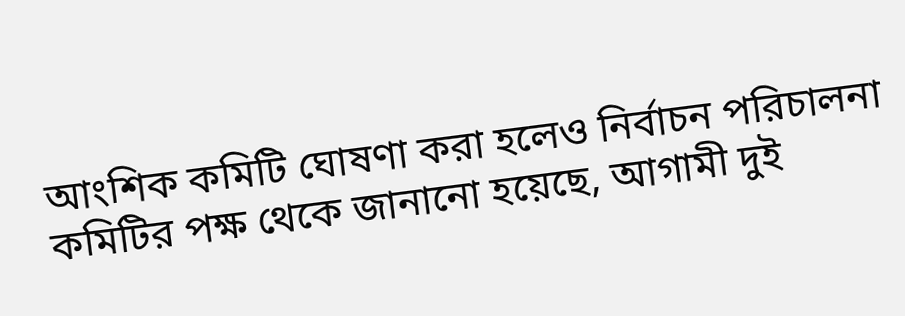আংশিক কমিটি ঘোষণা করা হলেও নির্বাচন পরিচালনা কমিটির পক্ষ থেকে জানানো হয়েছে, আগামী দুই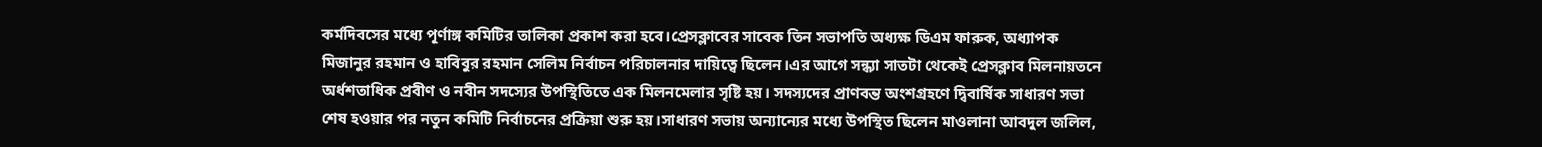কর্মদিবসের মধ্যে পূর্ণাঙ্গ কমিটির তালিকা প্রকাশ করা হবে।প্রেসক্লাবের সাবেক তিন সভাপতি অধ্যক্ষ ডিএম ফারুক, অধ্যাপক মিজানুর রহমান ও হাবিবুর রহমান সেলিম নির্বাচন পরিচালনার দায়িত্বে ছিলেন।এর আগে সন্ধ্যা সাতটা থেকেই প্রেসক্লাব মিলনায়তনে অর্ধশতাধিক প্রবীণ ও নবীন সদস্যের উপস্থিতিতে এক মিলনমেলার সৃষ্টি হয়। সদস্যদের প্রাণবন্ত অংশগ্রহণে দ্বিবার্ষিক সাধারণ সভা শেষ হওয়ার পর নতুন কমিটি নির্বাচনের প্রক্রিয়া শুরু হয়।সাধারণ সভায় অন্যান্যের মধ্যে উপস্থিত ছিলেন মাওলানা আবদুল জলিল,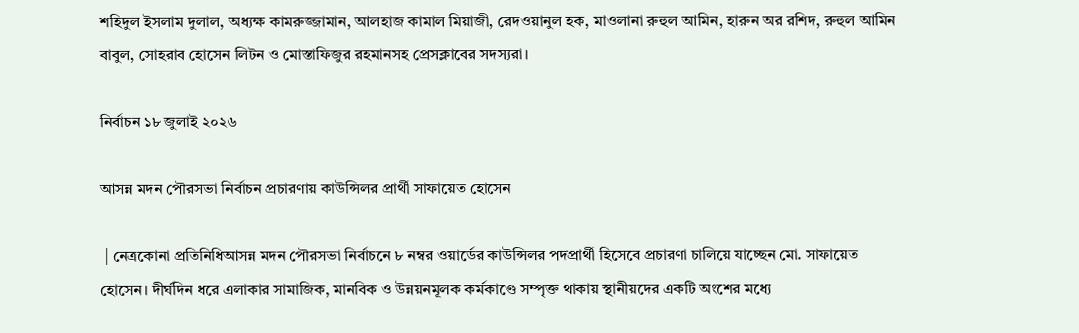শহিদুল ইসলাম দুলাল, অধ্যক্ষ কামরুজ্জামান, আলহাজ কামাল মিয়াজী, রেদওয়ানুল হক, মাওলানা রুহুল আমিন, হারুন অর রশিদ, রুহুল আমিন বাবুল, সোহরাব হোসেন লিটন ও মোস্তাফিজুর রহমানসহ প্রেসক্লাবের সদস্যরা।

নির্বাচন ১৮ জুলাই ২০২৬

আসন্ন মদন পৌরসভা নির্বাচন প্রচারণায় কাউন্সিলর প্রার্থী সাফায়েত হোসেন

 | নেত্রকোনা প্রতিনিধিআসন্ন মদন পৌরসভা নির্বাচনে ৮ নম্বর ওয়ার্ডের কাউন্সিলর পদপ্রার্থী হিসেবে প্রচারণা চালিয়ে যাচ্ছেন মো. সাফায়েত হোসেন। দীর্ঘদিন ধরে এলাকার সামাজিক, মানবিক ও উন্নয়নমূলক কর্মকাণ্ডে সম্পৃক্ত থাকায় স্থানীয়দের একটি অংশের মধ্যে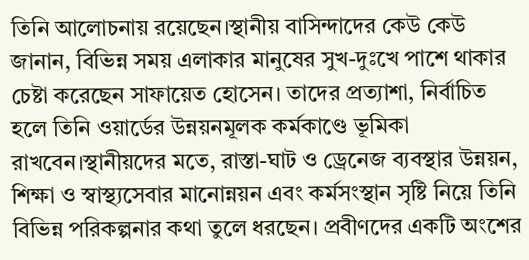তিনি আলোচনায় রয়েছেন।স্থানীয় বাসিন্দাদের কেউ কেউ জানান, বিভিন্ন সময় এলাকার মানুষের সুখ-দুঃখে পাশে থাকার চেষ্টা করেছেন সাফায়েত হোসেন। তাদের প্রত্যাশা, নির্বাচিত হলে তিনি ওয়ার্ডের উন্নয়নমূলক কর্মকাণ্ডে ভূমিকা রাখবেন।স্থানীয়দের মতে, রাস্তা-ঘাট ও ড্রেনেজ ব্যবস্থার উন্নয়ন, শিক্ষা ও স্বাস্থ্যসেবার মানোন্নয়ন এবং কর্মসংস্থান সৃষ্টি নিয়ে তিনি বিভিন্ন পরিকল্পনার কথা তুলে ধরছেন। প্রবীণদের একটি অংশের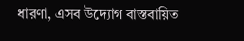ধারণা, এসব উদ্যোগ বাস্তবায়িত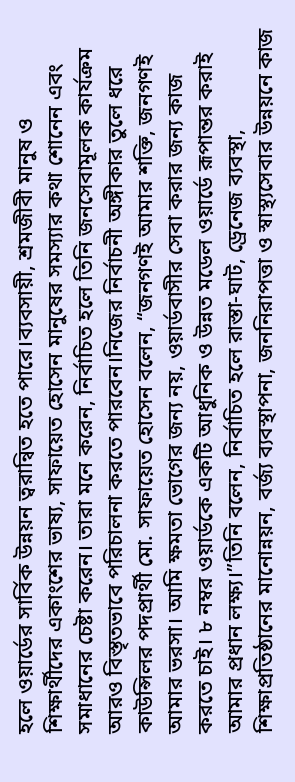হলে ওয়ার্ডের সার্বিক উন্নয়ন ত্বরান্বিত হতে পারে।ব্যবসায়ী, শ্রমজীবী মানুষ ও শিক্ষার্থীদের একাংশের ভাষ্য, সাফায়েত হোসেন মানুষের সমস্যার কথা শোনেন এবং সমাধানের চেষ্টা করেন। তারা মনে করেন, নির্বাচিত হলে তিনি জনসেবামূলক কার্যক্রম আরও বিস্তৃতভাবে পরিচালনা করতে পারবেন।নিজের নির্বাচনী অঙ্গীকার তুলে ধরে কাউন্সিলর পদপ্রার্থী মো. সাফায়েত হোসেন বলেন, “জনগণই আমার শক্তি, জনগণই আমার ভরসা। আমি ক্ষমতা ভোগের জন্য নয়, ওয়ার্ডবাসীর সেবা করার জন্য কাজ করতে চাই। ৮ নম্বর ওয়ার্ডকে একটি আধুনিক ও উন্নত মডেল ওয়ার্ডে রূপান্তর করাই আমার প্রধান লক্ষ্য।”তিনি বলেন, নির্বাচিত হলে রাস্তা-ঘাট, ড্রেনেজ ব্যবস্থা, শিক্ষাপ্রতিষ্ঠানের মানোন্নয়ন, বর্জ্য ব্যবস্থাপনা, জননিরাপত্তা ও স্বাস্থ্যসেবার উন্নয়নে কাজ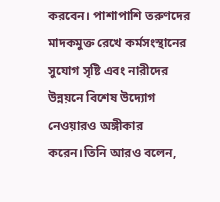করবেন। পাশাপাশি তরুণদের মাদকমুক্ত রেখে কর্মসংস্থানের সুযোগ সৃষ্টি এবং নারীদের উন্নয়নে বিশেষ উদ্যোগ নেওয়ারও অঙ্গীকার করেন।তিনি আরও বলেন,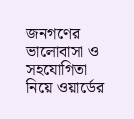জনগণের ভালোবাসা ও সহযোগিতা নিয়ে ওয়ার্ডের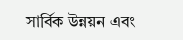সার্বিক উন্নয়ন এবং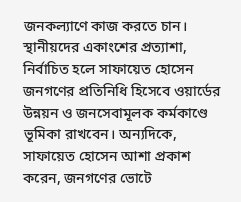জনকল্যাণে কাজ করতে চান। স্থানীয়দের একাংশের প্রত্যাশা, নির্বাচিত হলে সাফায়েত হোসেন জনগণের প্রতিনিধি হিসেবে ওয়ার্ডের উন্নয়ন ও জনসেবামূলক কর্মকাণ্ডে ভূমিকা রাখবেন। অন্যদিকে, সাফায়েত হোসেন আশা প্রকাশ করেন, জনগণের ভোটে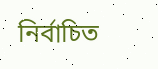নির্বাচিত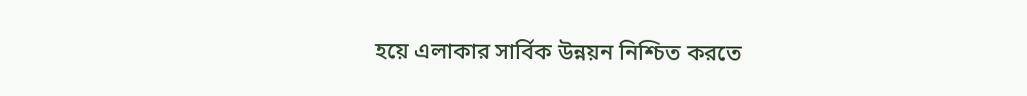হয়ে এলাকার সার্বিক উন্নয়ন নিশ্চিত করতে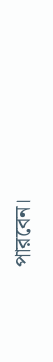পারবেন।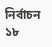নির্বাচন ১৮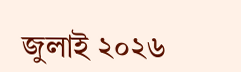জুলাই ২০২৬